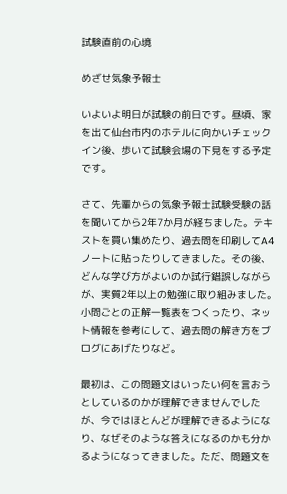試験直前の心境

めざせ気象予報士

いよいよ明日が試験の前日です。昼頃、家を出て仙台市内のホテルに向かいチェックイン後、歩いて試験会場の下見をする予定です。

さて、先輩からの気象予報士試験受験の話を聞いてから2年7か月が経ちました。テキストを買い集めたり、過去問を印刷してA4ノートに貼ったりしてきました。その後、どんな学び方がよいのか試行錯誤しながらが、実質2年以上の勉強に取り組みました。小問ごとの正解一覧表をつくったり、ネット情報を参考にして、過去問の解き方をブログにあげたりなど。

最初は、この問題文はいったい何を言おうとしているのかが理解できませんでしたが、今ではほとんどが理解できるようになり、なぜそのような答えになるのかも分かるようになってきました。ただ、問題文を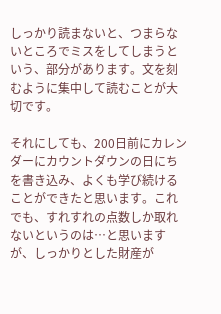しっかり読まないと、つまらないところでミスをしてしまうという、部分があります。文を刻むように集中して読むことが大切です。

それにしても、200日前にカレンダーにカウントダウンの日にちを書き込み、よくも学び続けることができたと思います。これでも、すれすれの点数しか取れないというのは…と思いますが、しっかりとした財産が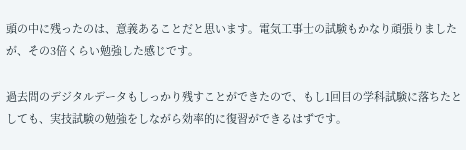頭の中に残ったのは、意義あることだと思います。電気工事士の試験もかなり頑張りましたが、その3倍くらい勉強した感じです。

過去問のデジタルデータもしっかり残すことができたので、もし1回目の学科試験に落ちたとしても、実技試験の勉強をしながら効率的に復習ができるはずです。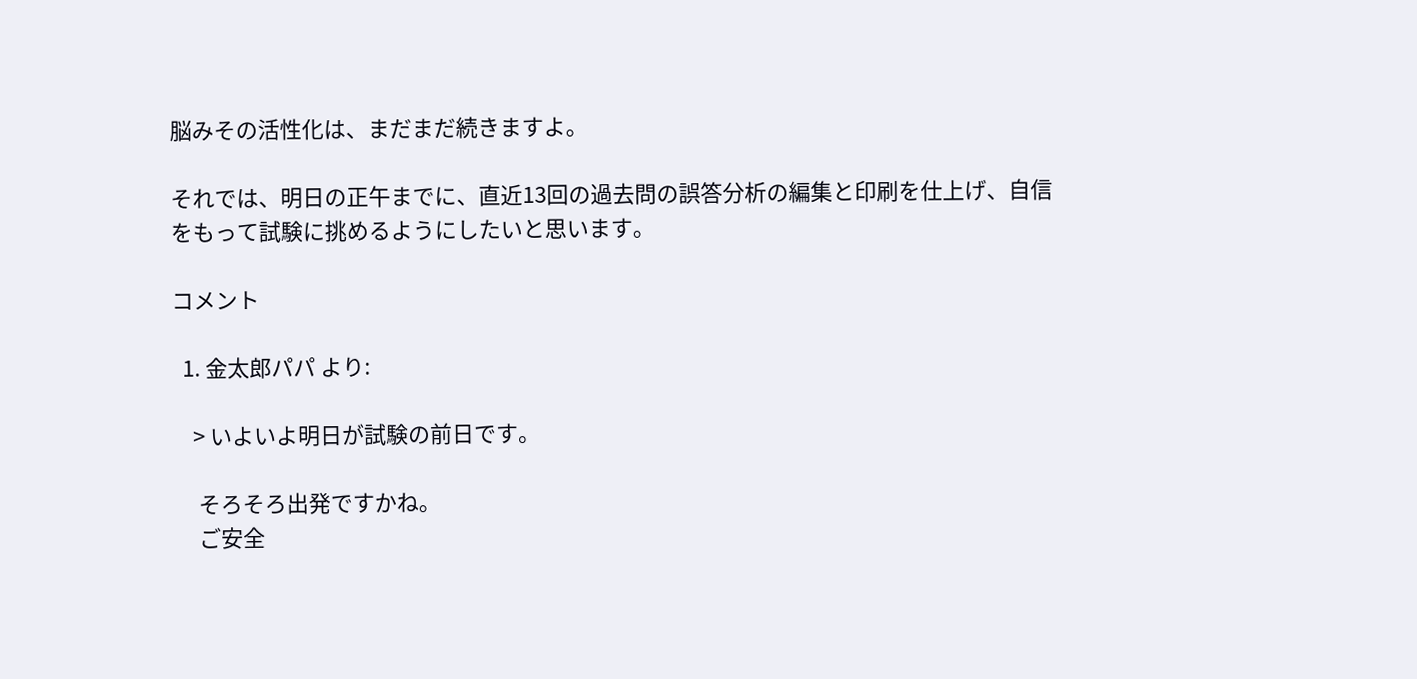脳みその活性化は、まだまだ続きますよ。

それでは、明日の正午までに、直近13回の過去問の誤答分析の編集と印刷を仕上げ、自信をもって試験に挑めるようにしたいと思います。

コメント

  1. 金太郎パパ より:

    > いよいよ明日が試験の前日です。

     そろそろ出発ですかね。
     ご安全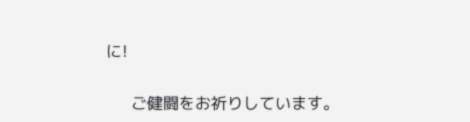に!

     ご健闘をお祈りしています。